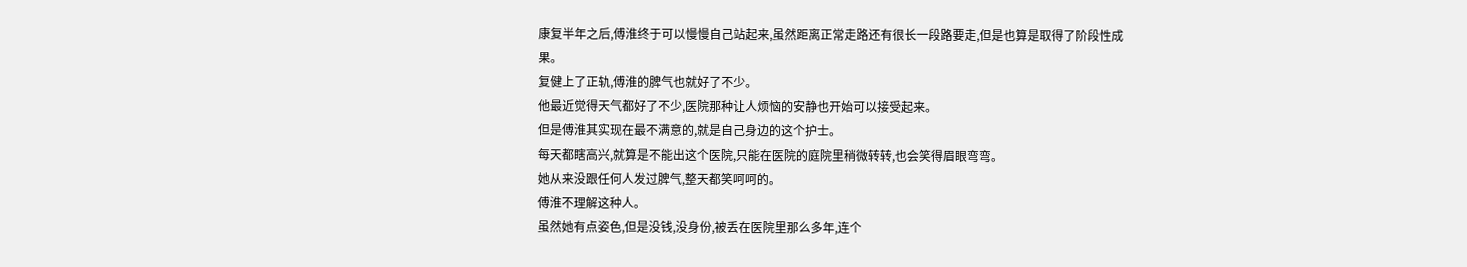康复半年之后,傅淮终于可以慢慢自己站起来,虽然距离正常走路还有很长一段路要走,但是也算是取得了阶段性成果。
复健上了正轨,傅淮的脾气也就好了不少。
他最近觉得天气都好了不少,医院那种让人烦恼的安静也开始可以接受起来。
但是傅淮其实现在最不满意的,就是自己身边的这个护士。
每天都瞎高兴,就算是不能出这个医院,只能在医院的庭院里稍微转转,也会笑得眉眼弯弯。
她从来没跟任何人发过脾气,整天都笑呵呵的。
傅淮不理解这种人。
虽然她有点姿色,但是没钱,没身份,被丢在医院里那么多年,连个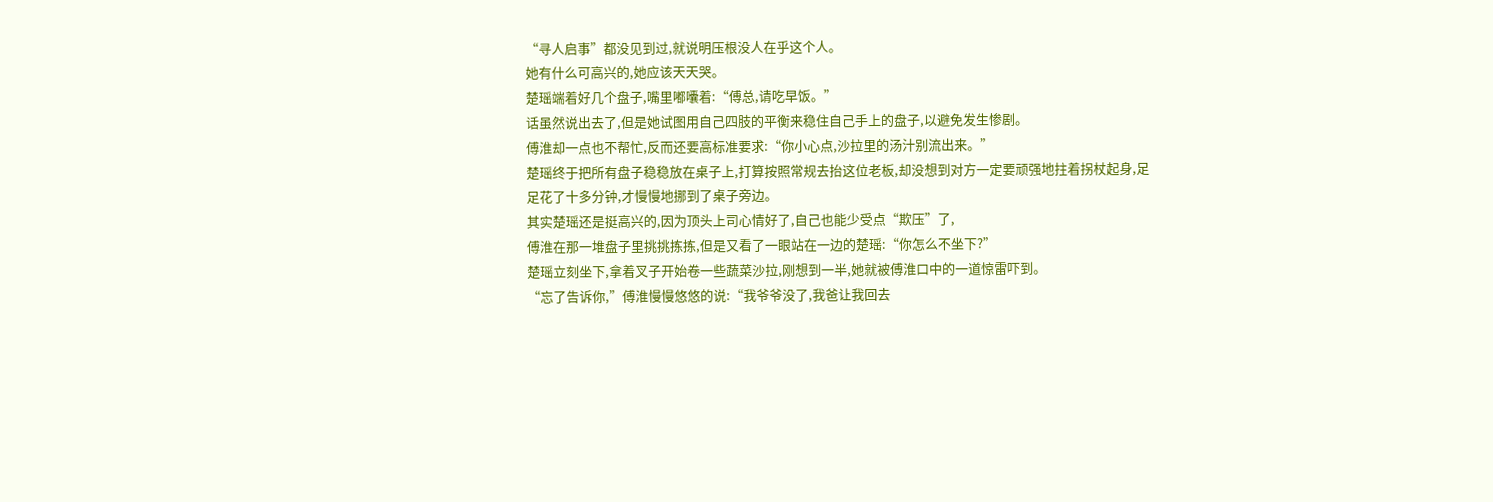“寻人启事”都没见到过,就说明压根没人在乎这个人。
她有什么可高兴的,她应该天天哭。
楚瑶端着好几个盘子,嘴里嘟囔着:“傅总,请吃早饭。”
话虽然说出去了,但是她试图用自己四肢的平衡来稳住自己手上的盘子,以避免发生惨剧。
傅淮却一点也不帮忙,反而还要高标准要求:“你小心点,沙拉里的汤汁别流出来。”
楚瑶终于把所有盘子稳稳放在桌子上,打算按照常规去抬这位老板,却没想到对方一定要顽强地拄着拐杖起身,足足花了十多分钟,才慢慢地挪到了桌子旁边。
其实楚瑶还是挺高兴的,因为顶头上司心情好了,自己也能少受点“欺压”了,
傅淮在那一堆盘子里挑挑拣拣,但是又看了一眼站在一边的楚瑶:“你怎么不坐下?”
楚瑶立刻坐下,拿着叉子开始卷一些蔬菜沙拉,刚想到一半,她就被傅淮口中的一道惊雷吓到。
“忘了告诉你,”傅淮慢慢悠悠的说:“我爷爷没了,我爸让我回去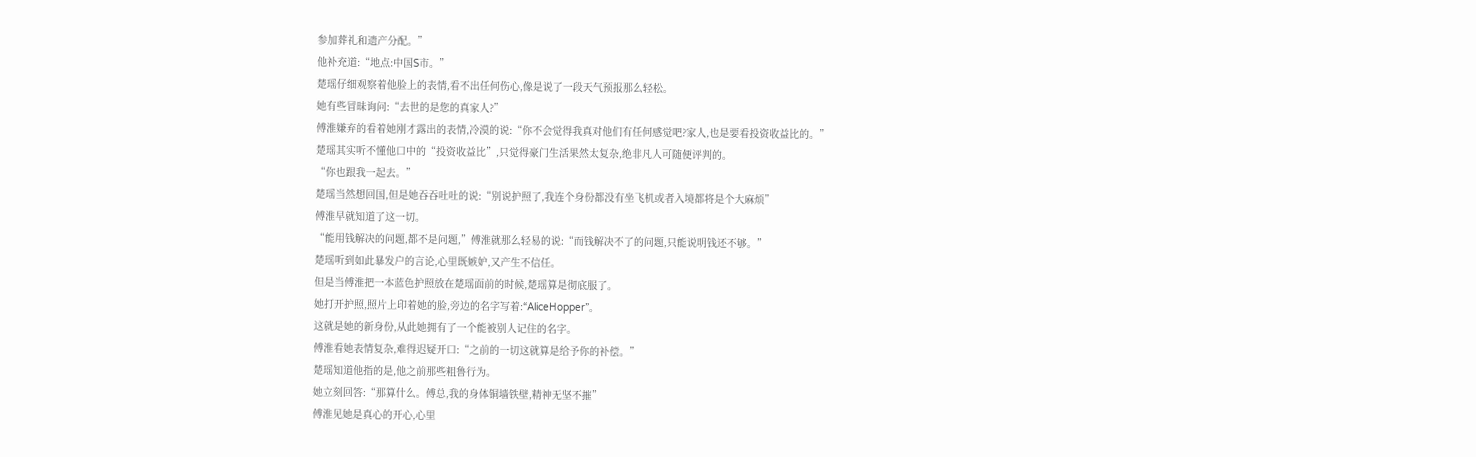参加葬礼和遗产分配。”
他补充道:“地点:中国S市。”
楚瑶仔细观察着他脸上的表情,看不出任何伤心,像是说了一段天气预报那么轻松。
她有些冒昧询问:“去世的是您的真家人?”
傅淮嫌弃的看着她刚才露出的表情,冷漠的说:“你不会觉得我真对他们有任何感觉吧?家人,也是要看投资收益比的。”
楚瑶其实听不懂他口中的“投资收益比”,只觉得豪门生活果然太复杂,绝非凡人可随便评判的。
“你也跟我一起去。”
楚瑶当然想回国,但是她吞吞吐吐的说:“别说护照了,我连个身份都没有坐飞机或者入境都将是个大麻烦”
傅淮早就知道了这一切。
“能用钱解决的问题,都不是问题,”傅淮就那么轻易的说:“而钱解决不了的问题,只能说明钱还不够。”
楚瑶听到如此暴发户的言论,心里既嫉妒,又产生不信任。
但是当傅淮把一本蓝色护照放在楚瑶面前的时候,楚瑶算是彻底服了。
她打开护照,照片上印着她的脸,旁边的名字写着:“AliceHopper”。
这就是她的新身份,从此她拥有了一个能被别人记住的名字。
傅淮看她表情复杂,难得迟疑开口:“之前的一切这就算是给予你的补偿。”
楚瑶知道他指的是,他之前那些粗鲁行为。
她立刻回答:“那算什么。傅总,我的身体铜墙铁壁,精神无坚不摧”
傅淮见她是真心的开心,心里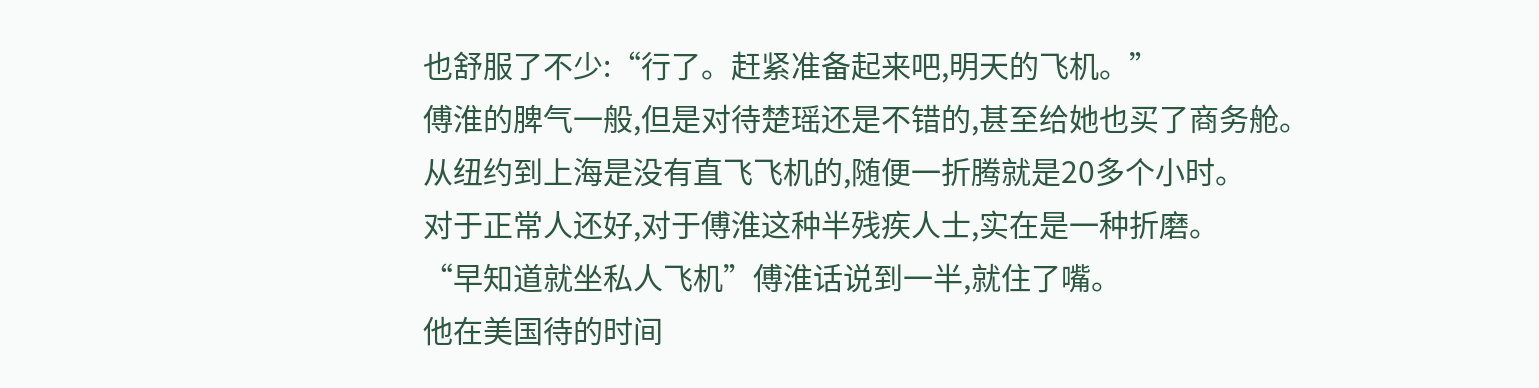也舒服了不少:“行了。赶紧准备起来吧,明天的飞机。”
傅淮的脾气一般,但是对待楚瑶还是不错的,甚至给她也买了商务舱。
从纽约到上海是没有直飞飞机的,随便一折腾就是20多个小时。
对于正常人还好,对于傅淮这种半残疾人士,实在是一种折磨。
“早知道就坐私人飞机”傅淮话说到一半,就住了嘴。
他在美国待的时间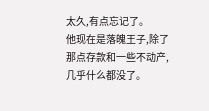太久,有点忘记了。
他现在是落魄王子,除了那点存款和一些不动产,几乎什么都没了。